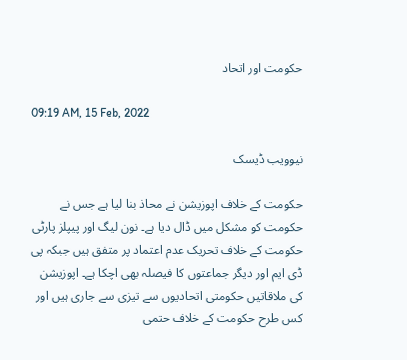حکومت اور اتحاد

09:19 AM, 15 Feb, 2022

نیوویب ڈیسک

حکومت کے خلاف اپوزیشن نے محاذ بنا لیا ہے جس نے حکومت کو مشکل میں ڈال دیا ہے۔ نون لیگ اور پیپلز پارٹی حکومت کے خلاف تحریک عدم اعتماد پر متفق ہیں جبکہ پی ڈی ایم اور دیگر جماعتوں کا فیصلہ بھی اچکا ہے۔ اپوزیشن کی ملاقاتیں حکومتی اتحادیوں سے تیزی سے جاری ہیں اور کس طرح حکومت کے خلاف حتمی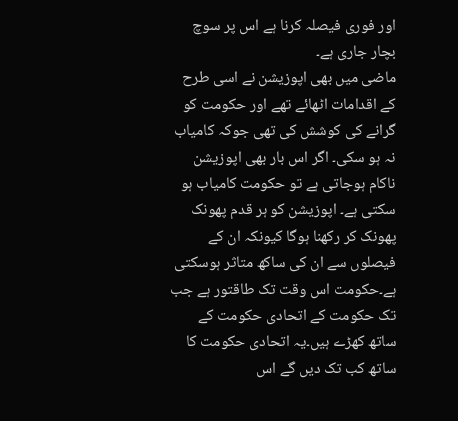اور فوری فیصلہ کرنا ہے اس پر سوچ بچار جاری ہے۔
ماضی میں بھی اپوزیشن نے اسی طرح کے اقدامات اٹھائے تھے اور حکومت کو گرانے کی کوشش کی تھی جوکہ کامیاب نہ ہو سکی۔ اگر اس بار بھی اپوزیشن ناکام ہوجاتی ہے تو حکومت کامیاب ہو سکتی ہے۔ اپوزیشن کو ہر قدم پھونک پھونک کر رکھنا ہوگا کیونکہ ان کے فیصلوں سے ان کی ساکھ متاثر ہوسکتی ہے۔حکومت اس وقت تک طاقتور ہے جب تک حکومت کے اتحادی حکومت کے ساتھ کھڑے ہیں۔یہ اتحادی حکومت کا ساتھ کب تک دیں گے اس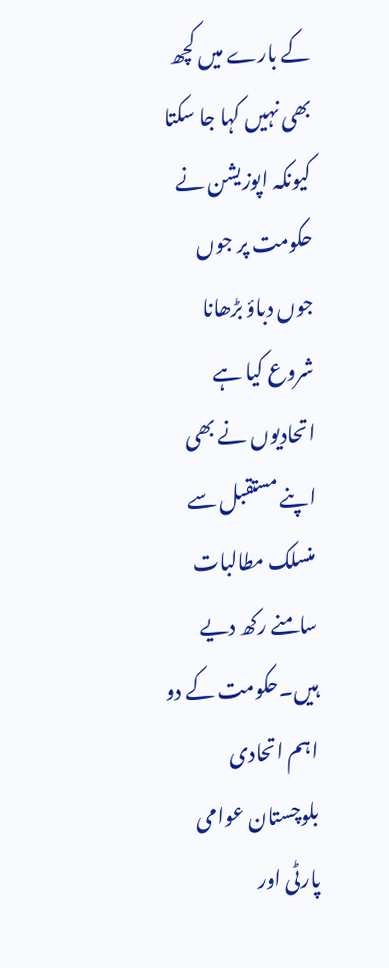کے بارے میں کچھ بھی نہیں کہا جا سکتا کیونکہ اپوزیشن نے حکومت پر جوں جوں دباؤ بڑھانا شروع کیا ہے اتحادیوں نے بھی اپنے مستقبل سے منسلک مطالبات سامنے رکھ دیے ہیں۔حکومت کے دو اہم اتحادی بلوچستان عوامی پارٹی اور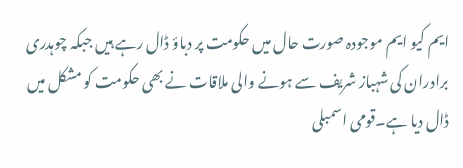ایم کیو ایم موجودہ صورت حال میں حکومت پر دباؤ ڈال رہے ہیں جبکہ چوہدری برادران کی شہباز شریف سے ہونے والی ملاقات نے بھی حکومت کو مشکل میں ڈال دیا ہے۔قومی اسمبلی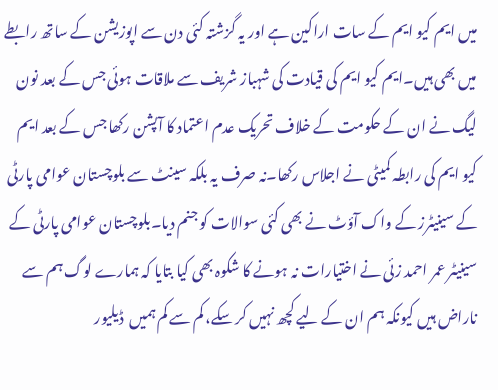میں ایم کیو ایم کے سات اراکین ہے اور یہ گزشتہ کئی دن سے اپوزیشن کے ساتھ رابطے میں بھی ہیں۔ایم کیو ایم کی قیادت کی شہباز شریف سے ملاقات ہوئی جس کے بعد نون لیگ نے ان کے حکومت کے خلاف تحریک عدم اعتماد کا آپشن رکھا جس کے بعد ایم کیو ایم کی رابطہ کمیٹی نے اجلاس رکھا۔نہ صرف یہ بلکہ سینٹ سے بلوچستان عوامی پارٹی کے سینیٹرز کے واک آؤٹ نے بھی کئی سوالات کو جنم دیا۔بلوچستان عوامی پارٹی کے سینیٹر عمر احمد زئی نے اختیارات نہ ہونے کا شکوہ بھی کیا بتایا کہ ہمارے لوگ ہم سے ناراض ہیں کیونکہ ہم ان کے لیے کچھ نہیں کر سکے، کم سے کم ہمیں  ڈیلیور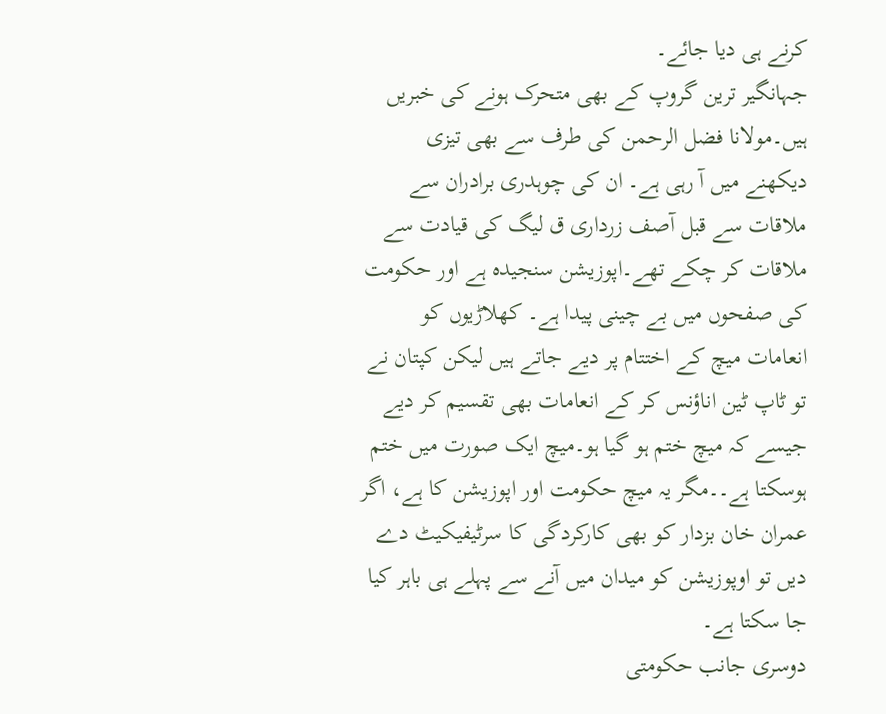کرنے ہی دیا جائے۔
جہانگیر ترین گروپ کے بھی متحرک ہونے کی خبریں ہیں۔مولانا فضل الرحمن کی طرف سے بھی تیزی دیکھنے میں آ رہی ہے۔ ان کی چوہدری برادران سے ملاقات سے قبل آصف زرداری ق لیگ کی قیادت سے ملاقات کر چکے تھے۔اپوزیشن سنجیدہ ہے اور حکومت کی صفحوں میں بے چینی پیدا ہے۔ کھلاڑیوں کو انعامات میچ کے اختتام پر دیے جاتے ہیں لیکن کپتان نے تو ٹاپ ٹین اناؤنس کر کے انعامات بھی تقسیم کر دیے جیسے کہ میچ ختم ہو گیا ہو۔میچ ایک صورت میں ختم ہوسکتا ہے۔۔مگر یہ میچ حکومت اور اپوزیشن کا ہے، اگر عمران خان بزدار کو بھی کارکردگی کا سرٹیفیکیٹ دے دیں تو اوپوزیشن کو میدان میں آنے سے پہلے ہی باہر کیا جا سکتا ہے۔
دوسری جانب حکومتی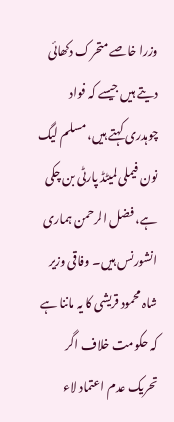وزرا خاصے متحرک دکھائی دیتے ہیں جیسے کہ فواد چوہدری کہتے ہیں، مسلم لیگ نون فیملی لمیٹڈ پارٹی بن چکی ہے، فضل الرحمن ہماری انشورنس ہیں۔ وفاقی وزیر شاہ محمود قریشی کا یہ ماننا ہے کہ حکومت خلاف اگر تحریک عدم اعتماد لاء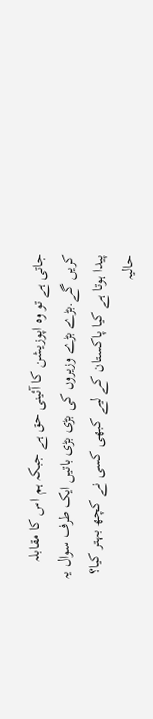جاتی ہے تو وہ اپوزیشن کا آئینی حق ہے جبکہ ہم اس کا مقابلہ کریں گے.بڑے بڑے وزیروں کی بڑی بڑی باتیں ایک طرف سوال یہ پیدا ہوتا ہے کیا پاکستان کے لیے کبھی کسی نے کچھ بہتر کیا؟ حالیہ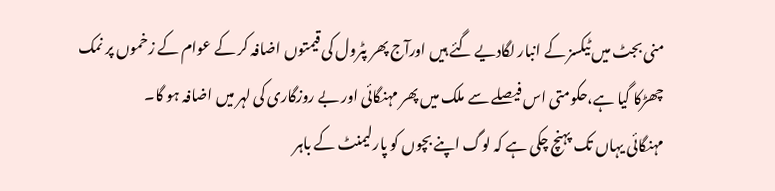منی بجٹ میں ٹیکسز کے انبار لگادیے گئے ہیں اورآج پھر پٹرول کی قیمتوں اضافہ کر کے عوام کے زخموں پر نمک چھڑکا گیا ہے،حکومتی اس فیصلے سے ملک میں پھر مہنگائی اور بے روزگاری کی لہر میں اضافہ ہو گا۔
مہنگائی یہاں تک پہنچ چکی ہے کہ لوگ اپنے بچوں کو پارلیمنٹ کے باہر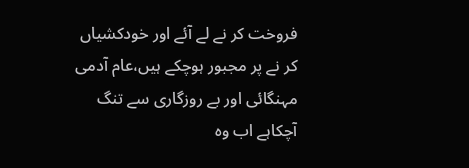فروخت کر نے لے آئے اور خودکشیاں کر نے پر مجبور ہوچکے ہیں،عام آدمی مہنگائی اور بے روزگاری سے تنگ آچکاہے اب وہ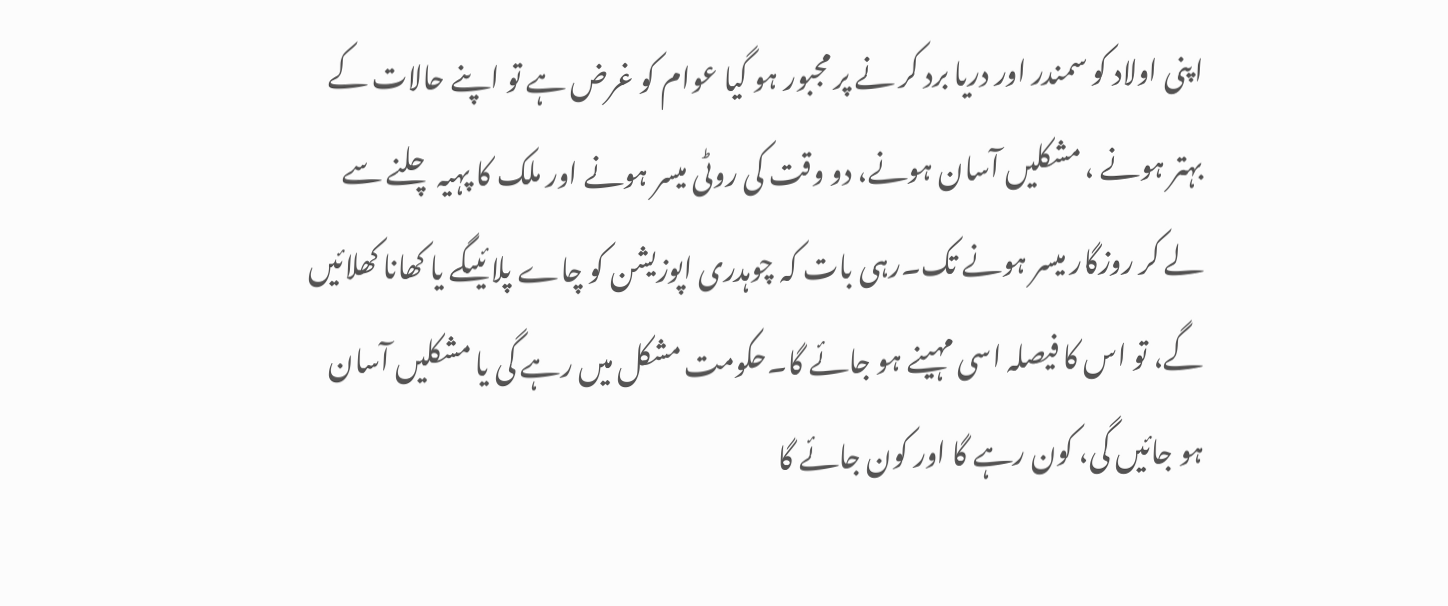اپنی اولاد کو سمندر اور دریا برد کر نے پر مجبور ہو گیا عوام کو غرض ہے تو اپنے حالات کے بہتر ہونے ، مشکلیں آسان ہونے، دو وقت کی روٹی میسر ہونے اور ملک کا پہیہ چلنے سے لے کر روزگار میسر ہونے تک۔رہی بات کہ چوہدری اپوزیشن کو چاے پلائیںگے یا کھانا کھلائیں گے، تو اس کا فیصلہ اسی مہینے ہو جائے گا۔حکومت مشکل میں رہے گی یا مشکلیں آسان ہو جائیں گی، کون رہے گا اور کون جائے گا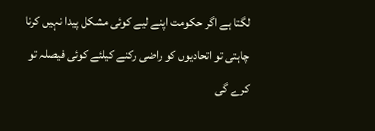لگتا ہے اگر حکومت اپنے لیے کوئی مشکل پیدا نہیں کرنا چاہتی تو اتحادیوں کو راضی رکنے کیلئے کوئی فیصلہ تو کرے گی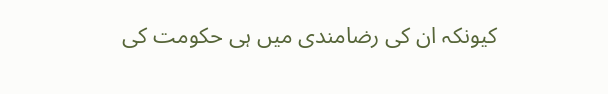کیونکہ ان کی رضامندی میں ہی حکومت کی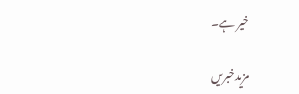خیر ہے۔

مزیدخبریں